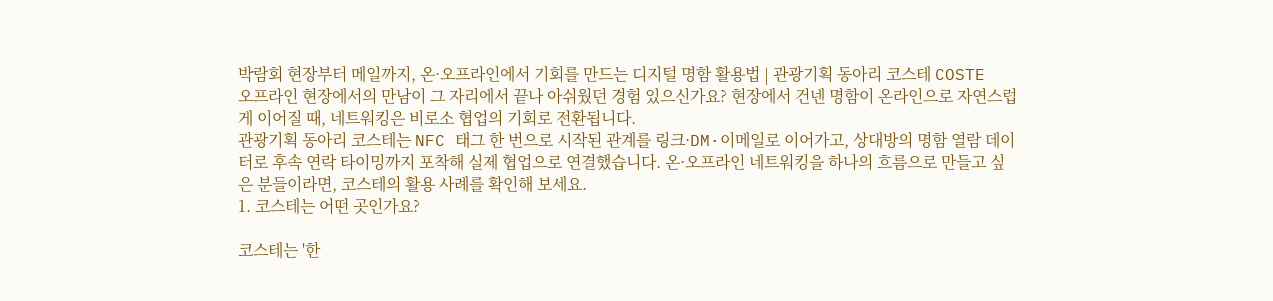박람회 현장부터 메일까지, 온·오프라인에서 기회를 만드는 디지털 명함 활용법 | 관광기획 동아리 코스테 COSTE
오프라인 현장에서의 만남이 그 자리에서 끝나 아쉬웠던 경험 있으신가요? 현장에서 건넨 명함이 온라인으로 자연스럽게 이어질 때, 네트워킹은 비로소 협업의 기회로 전환됩니다.
관광기획 동아리 코스테는 NFC 태그 한 번으로 시작된 관계를 링크·DM·이메일로 이어가고, 상대방의 명함 열람 데이터로 후속 연락 타이밍까지 포착해 실제 협업으로 연결했습니다. 온·오프라인 네트워킹을 하나의 흐름으로 만들고 싶은 분들이라면, 코스테의 활용 사례를 확인해 보세요.
1. 코스테는 어떤 곳인가요?

코스테는 '한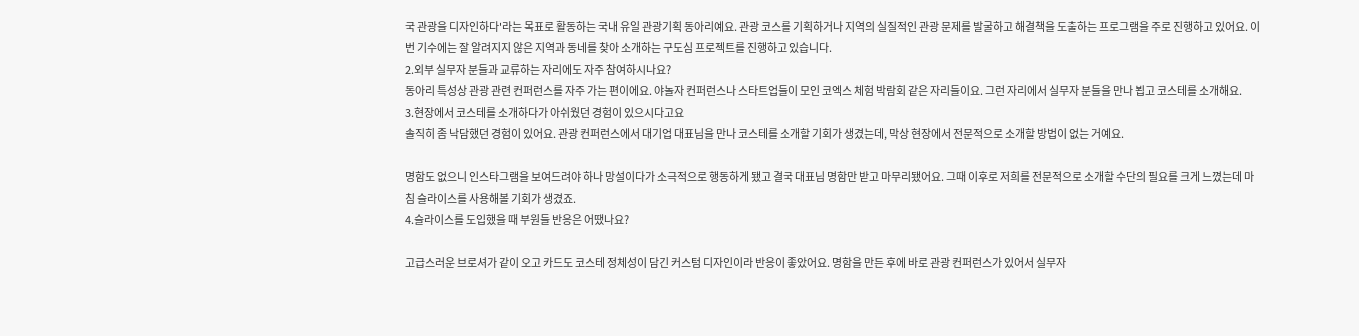국 관광을 디자인하다'라는 목표로 활동하는 국내 유일 관광기획 동아리예요. 관광 코스를 기획하거나 지역의 실질적인 관광 문제를 발굴하고 해결책을 도출하는 프로그램을 주로 진행하고 있어요. 이번 기수에는 잘 알려지지 않은 지역과 동네를 찾아 소개하는 구도심 프로젝트를 진행하고 있습니다.
2.외부 실무자 분들과 교류하는 자리에도 자주 참여하시나요?
동아리 특성상 관광 관련 컨퍼런스를 자주 가는 편이에요. 야놀자 컨퍼런스나 스타트업들이 모인 코엑스 체험 박람회 같은 자리들이요. 그런 자리에서 실무자 분들을 만나 뵙고 코스테를 소개해요.
3.현장에서 코스테를 소개하다가 아쉬웠던 경험이 있으시다고요
솔직히 좀 낙담했던 경험이 있어요. 관광 컨퍼런스에서 대기업 대표님을 만나 코스테를 소개할 기회가 생겼는데, 막상 현장에서 전문적으로 소개할 방법이 없는 거예요.

명함도 없으니 인스타그램을 보여드려야 하나 망설이다가 소극적으로 행동하게 됐고 결국 대표님 명함만 받고 마무리됐어요. 그때 이후로 저희를 전문적으로 소개할 수단의 필요를 크게 느꼈는데 마침 슬라이스를 사용해볼 기회가 생겼죠.
4.슬라이스를 도입했을 때 부원들 반응은 어땠나요?

고급스러운 브로셔가 같이 오고 카드도 코스테 정체성이 담긴 커스텀 디자인이라 반응이 좋았어요. 명함을 만든 후에 바로 관광 컨퍼런스가 있어서 실무자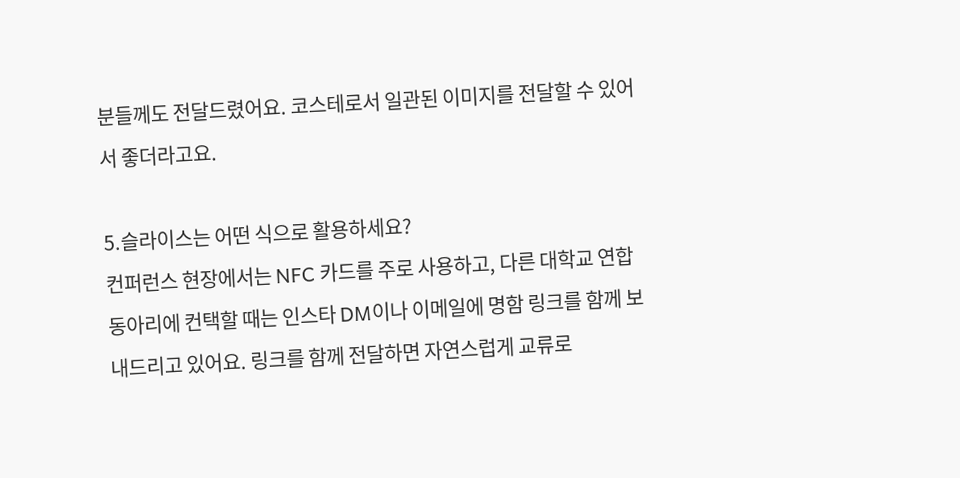분들께도 전달드렸어요. 코스테로서 일관된 이미지를 전달할 수 있어서 좋더라고요.

5.슬라이스는 어떤 식으로 활용하세요?
컨퍼런스 현장에서는 NFC 카드를 주로 사용하고, 다른 대학교 연합 동아리에 컨택할 때는 인스타 DM이나 이메일에 명함 링크를 함께 보내드리고 있어요. 링크를 함께 전달하면 자연스럽게 교류로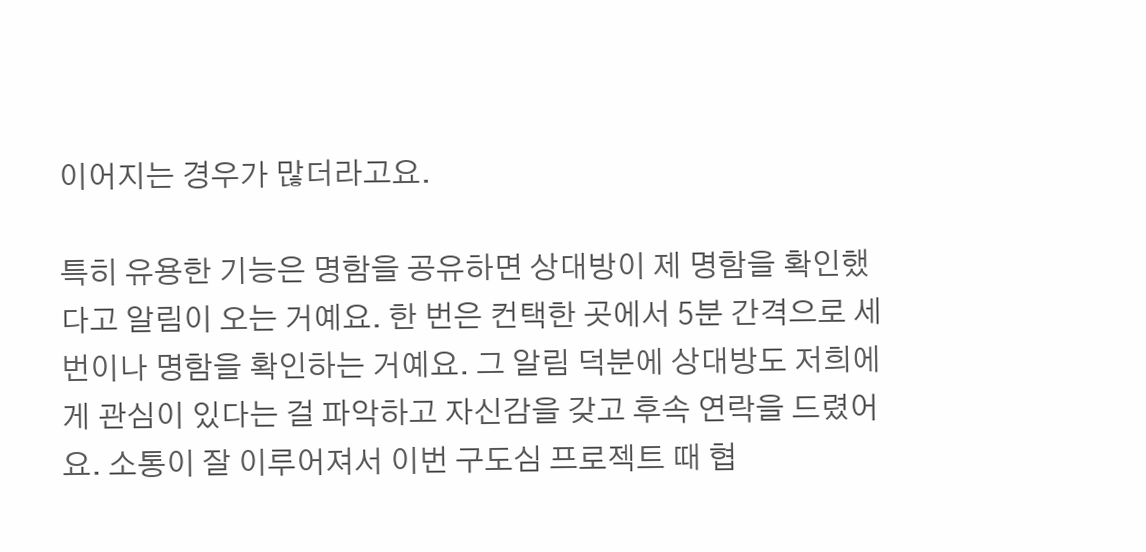이어지는 경우가 많더라고요.

특히 유용한 기능은 명함을 공유하면 상대방이 제 명함을 확인했다고 알림이 오는 거예요. 한 번은 컨택한 곳에서 5분 간격으로 세 번이나 명함을 확인하는 거예요. 그 알림 덕분에 상대방도 저희에게 관심이 있다는 걸 파악하고 자신감을 갖고 후속 연락을 드렸어요. 소통이 잘 이루어져서 이번 구도심 프로젝트 때 협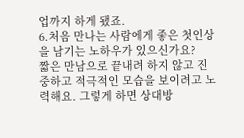업까지 하게 됐죠.
6.처음 만나는 사람에게 좋은 첫인상을 남기는 노하우가 있으신가요?
짧은 만남으로 끝내려 하지 않고 진중하고 적극적인 모습을 보이려고 노력해요. 그렇게 하면 상대방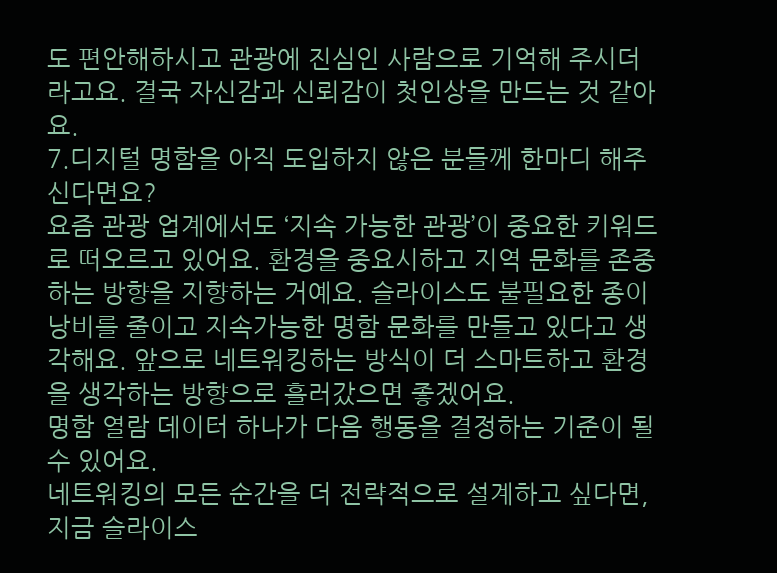도 편안해하시고 관광에 진심인 사람으로 기억해 주시더라고요. 결국 자신감과 신뢰감이 첫인상을 만드는 것 같아요.
7.디지털 명함을 아직 도입하지 않은 분들께 한마디 해주신다면요?
요즘 관광 업계에서도 ‘지속 가능한 관광’이 중요한 키워드로 떠오르고 있어요. 환경을 중요시하고 지역 문화를 존중하는 방향을 지향하는 거예요. 슬라이스도 불필요한 종이 낭비를 줄이고 지속가능한 명함 문화를 만들고 있다고 생각해요. 앞으로 네트워킹하는 방식이 더 스마트하고 환경을 생각하는 방향으로 흘러갔으면 좋겠어요.
명함 열람 데이터 하나가 다음 행동을 결정하는 기준이 될 수 있어요.
네트워킹의 모든 순간을 더 전략적으로 설계하고 싶다면,
지금 슬라이스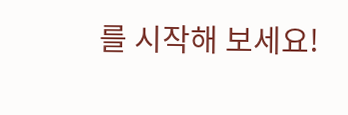를 시작해 보세요!